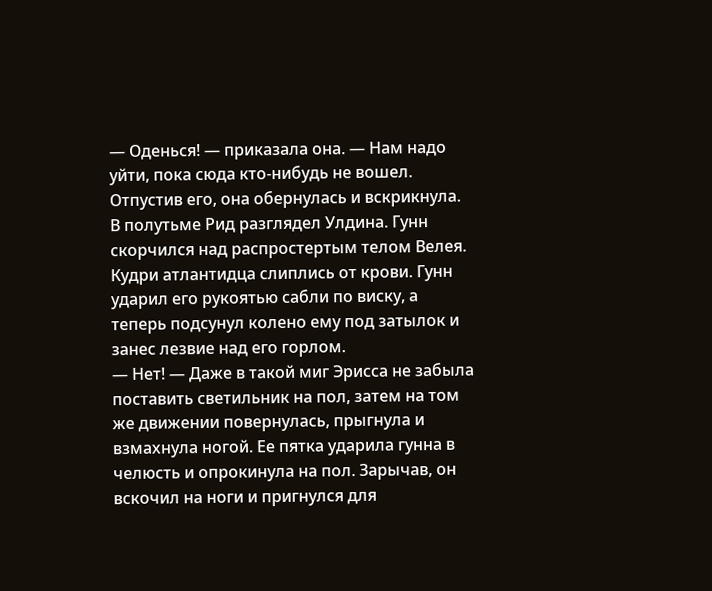— Оденься! — приказала она. — Нам надо уйти, пока сюда кто-нибудь не вошел.
Отпустив его, она обернулась и вскрикнула. В полутьме Рид разглядел Улдина. Гунн скорчился над распростертым телом Велея. Кудри атлантидца слиплись от крови. Гунн ударил его рукоятью сабли по виску, а теперь подсунул колено ему под затылок и занес лезвие над его горлом.
— Нет! — Даже в такой миг Эрисса не забыла поставить светильник на пол, затем на том же движении повернулась, прыгнула и взмахнула ногой. Ее пятка ударила гунна в челюсть и опрокинула на пол. Зарычав, он вскочил на ноги и пригнулся для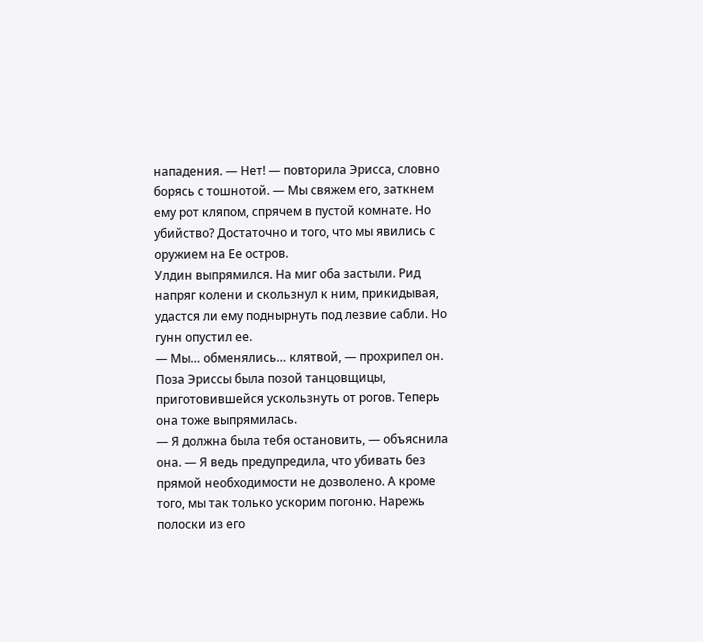нападения. — Нет! — повторила Эрисса, словно борясь с тошнотой. — Мы свяжем его, заткнем ему рот кляпом, спрячем в пустой комнате. Но убийство? Достаточно и того, что мы явились с оружием на Ее остров.
Улдин выпрямился. На миг оба застыли. Рид напряг колени и скользнул к ним, прикидывая, удастся ли ему поднырнуть под лезвие сабли. Но гунн опустил ее.
— Мы… обменялись… клятвой, — прохрипел он.
Поза Эриссы была позой танцовщицы, приготовившейся ускользнуть от рогов. Теперь она тоже выпрямилась.
— Я должна была тебя остановить, — объяснила она. — Я ведь предупредила, что убивать без прямой необходимости не дозволено. А кроме того, мы так только ускорим погоню. Нарежь полоски из его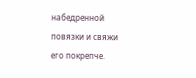набедренной повязки и свяжи его покрепче.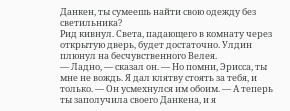Данкен, ты сумеешь найти свою одежду без светильника?
Рид кивнул. Света, падающего в комнату через открытую дверь, будет достаточно. Улдин плюнул на бесчувственного Велея.
— Ладно, — сказал он. — Но помни, Эрисса, ты мне не вождь. Я дал клятву стоять за тебя, и только. — Он усмехнулся им обоим. — А теперь ты заполучила своего Данкена, и я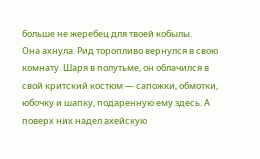больше не жеребец для твоей кобылы.
Она ахнула. Рид торопливо вернулся в свою комнату. Шаря в полутьме, он облачился в свой критский костюм — сапожки, обмотки, юбочку и шапку, подаренную ему здесь. А поверх них надел ахейскую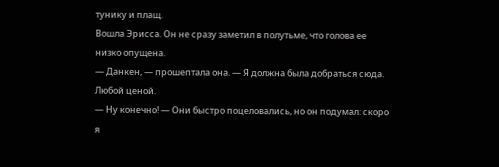тунику и плащ.
Вошла Эрисса. Он не сразу заметил в полутьме, что голова ее низко опущена.
— Данкен, — прошептала она. — Я должна была добраться сюда. Любой ценой.
— Ну конечно! — Они быстро поцеловались, но он подумал: скоро я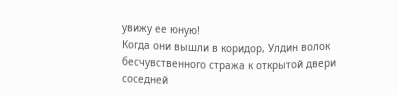увижу ее юную!
Когда они вышли в коридор, Улдин волок бесчувственного стража к открытой двери соседней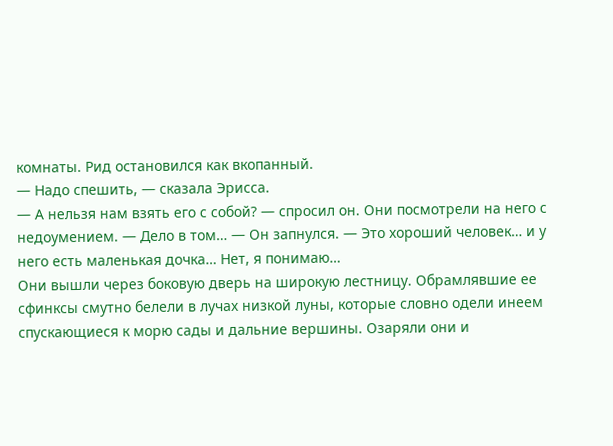комнаты. Рид остановился как вкопанный.
— Надо спешить, — сказала Эрисса.
— А нельзя нам взять его с собой? — спросил он. Они посмотрели на него с недоумением. — Дело в том… — Он запнулся. — Это хороший человек… и у него есть маленькая дочка… Нет, я понимаю…
Они вышли через боковую дверь на широкую лестницу. Обрамлявшие ее сфинксы смутно белели в лучах низкой луны, которые словно одели инеем спускающиеся к морю сады и дальние вершины. Озаряли они и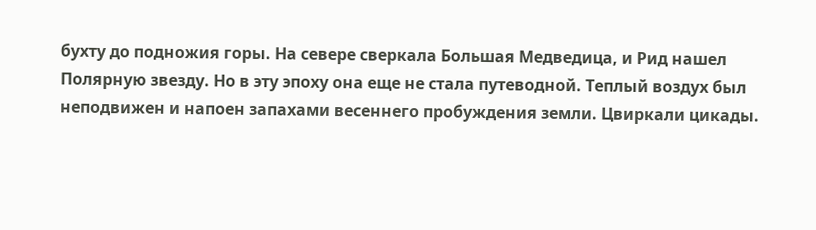бухту до подножия горы. На севере сверкала Большая Медведица, и Рид нашел Полярную звезду. Но в эту эпоху она еще не стала путеводной. Теплый воздух был неподвижен и напоен запахами весеннего пробуждения земли. Цвиркали цикады.